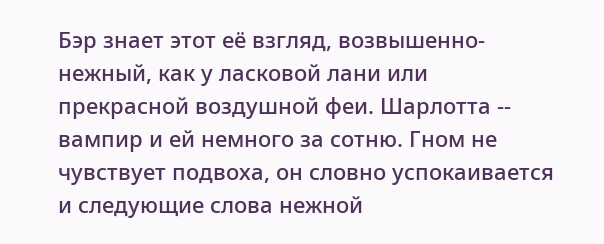Бэр знает этот её взгляд, возвышенно-нежный, как у ласковой лани или прекрасной воздушной феи. Шарлотта -- вампир и ей немного за сотню. Гном не чувствует подвоха, он словно успокаивается и следующие слова нежной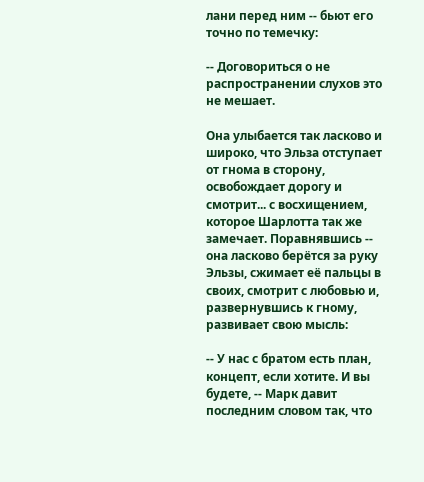лани перед ним -- бьют его точно по темечку:

-- Договориться о не распространении слухов это не мешает.

Она улыбается так ласково и широко, что Эльза отступает от гнома в сторону, освобождает дорогу и смотрит... с восхищением, которое Шарлотта так же замечает. Поравнявшись -- она ласково берётся за руку Эльзы, сжимает её пальцы в своих, смотрит с любовью и, развернувшись к гному, развивает свою мысль:

-- У нас с братом есть план, концепт, если хотите. И вы будете, -- Марк давит последним словом так, что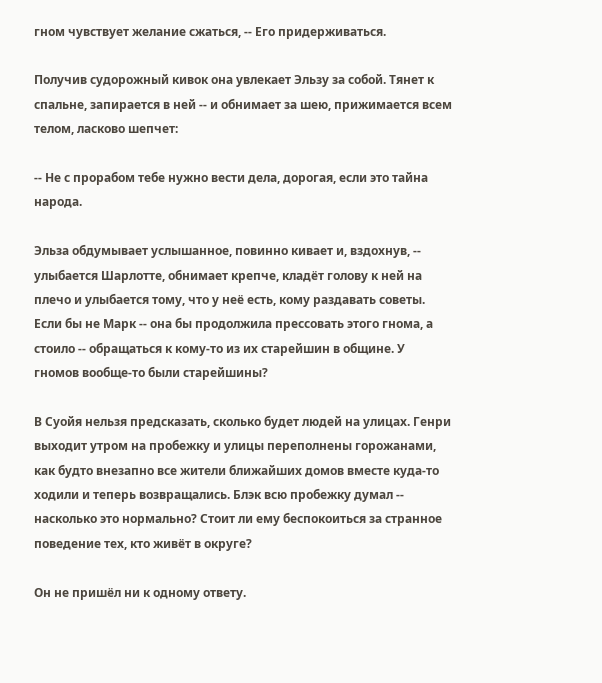гном чувствует желание сжаться, -- Его придерживаться.

Получив судорожный кивок она увлекает Эльзу за собой. Тянет к спальне, запирается в ней -- и обнимает за шею, прижимается всем телом, ласково шепчет:

-- Не с прорабом тебе нужно вести дела, дорогая, если это тайна народа.

Эльза обдумывает услышанное, повинно кивает и, вздохнув, -- улыбается Шарлотте, обнимает крепче, кладёт голову к ней на плечо и улыбается тому, что у неё есть, кому раздавать советы. Если бы не Марк -- она бы продолжила прессовать этого гнома, а стоило -- обращаться к кому-то из их старейшин в общине. У гномов вообще-то были старейшины?

В Суойя нельзя предсказать, сколько будет людей на улицах. Генри выходит утром на пробежку и улицы переполнены горожанами, как будто внезапно все жители ближайших домов вместе куда-то ходили и теперь возвращались. Блэк всю пробежку думал -- насколько это нормально? Стоит ли ему беспокоиться за странное поведение тех, кто живёт в округе?

Он не пришёл ни к одному ответу.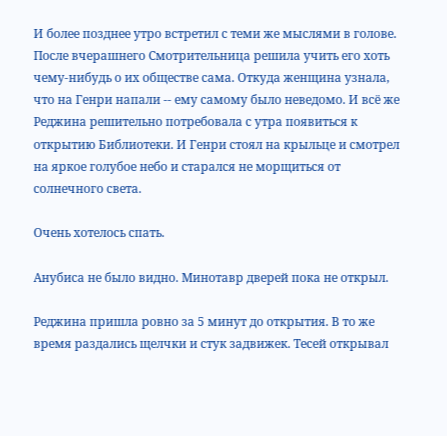И более позднее утро встретил с теми же мыслями в голове. После вчерашнего Смотрительница решила учить его хоть чему-нибудь о их обществе сама. Откуда женщина узнала, что на Генри напали -- ему самому было неведомо. И всё же Реджина решительно потребовала с утра появиться к открытию Библиотеки. И Генри стоял на крыльце и смотрел на яркое голубое небо и старался не морщиться от солнечного света.

Очень хотелось спать.

Анубиса не было видно. Минотавр дверей пока не открыл.

Реджина пришла ровно за 5 минут до открытия. В то же время раздались щелчки и стук задвижек. Тесей открывал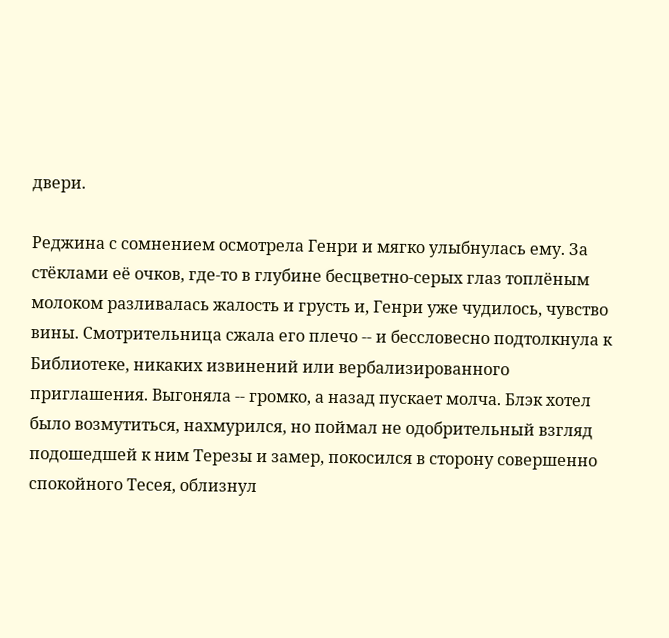двери.

Реджина с сомнением осмотрела Генри и мягко улыбнулась ему. За стёклами её очков, где-то в глубине бесцветно-серых глаз топлёным молоком разливалась жалость и грусть и, Генри уже чудилось, чувство вины. Смотрительница сжала его плечо -- и бессловесно подтолкнула к Библиотеке, никаких извинений или вербализированного приглашения. Выгоняла -- громко, а назад пускает молча. Блэк хотел было возмутиться, нахмурился, но поймал не одобрительный взгляд подошедшей к ним Терезы и замер, покосился в сторону совершенно спокойного Тесея, облизнул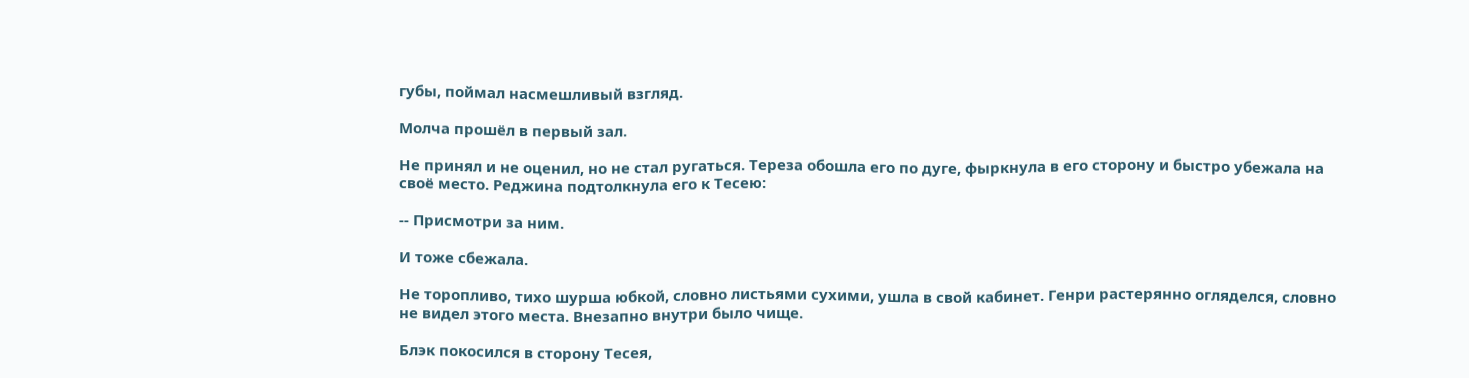губы, поймал насмешливый взгляд.

Молча прошёл в первый зал.

Не принял и не оценил, но не стал ругаться. Тереза обошла его по дуге, фыркнула в его сторону и быстро убежала на своё место. Реджина подтолкнула его к Тесею:

-- Присмотри за ним.

И тоже сбежала.

Не торопливо, тихо шурша юбкой, словно листьями сухими, ушла в свой кабинет. Генри растерянно огляделся, словно не видел этого места. Внезапно внутри было чище.

Блэк покосился в сторону Тесея,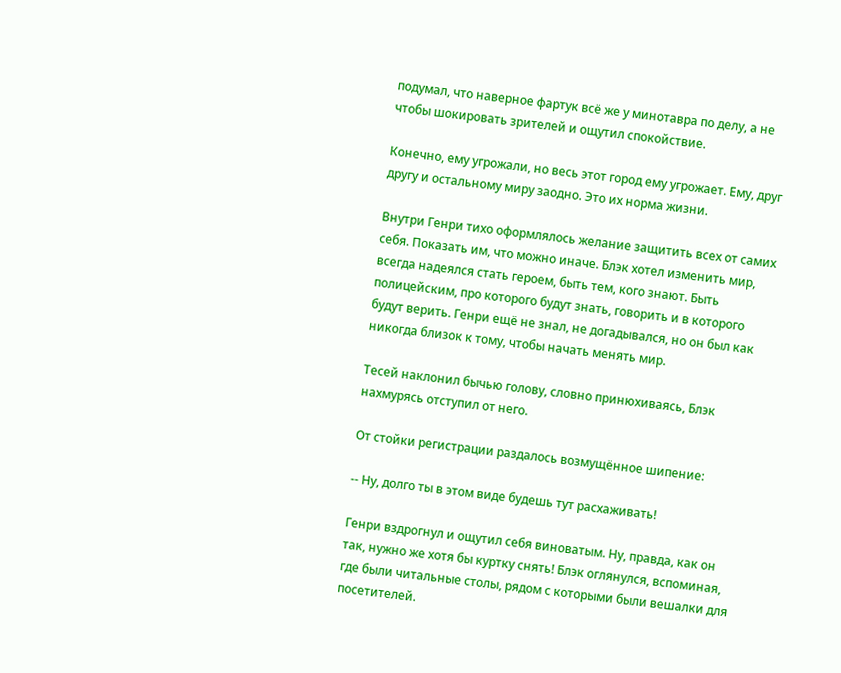подумал, что наверное фартук всё же у минотавра по делу, а не чтобы шокировать зрителей и ощутил спокойствие.

Конечно, ему угрожали, но весь этот город ему угрожает. Ему, друг другу и остальному миру заодно. Это их норма жизни.

Внутри Генри тихо оформлялось желание защитить всех от самих себя. Показать им, что можно иначе. Блэк хотел изменить мир, всегда надеялся стать героем, быть тем, кого знают. Быть полицейским, про которого будут знать, говорить и в которого будут верить. Генри ещё не знал, не догадывался, но он был как никогда близок к тому, чтобы начать менять мир.

Тесей наклонил бычью голову, словно принюхиваясь, Блэк нахмурясь отступил от него.

От стойки регистрации раздалось возмущённое шипение:

-- Ну, долго ты в этом виде будешь тут расхаживать!

Генри вздрогнул и ощутил себя виноватым. Ну, правда, как он так, нужно же хотя бы куртку снять! Блэк оглянулся, вспоминая, где были читальные столы, рядом с которыми были вешалки для посетителей.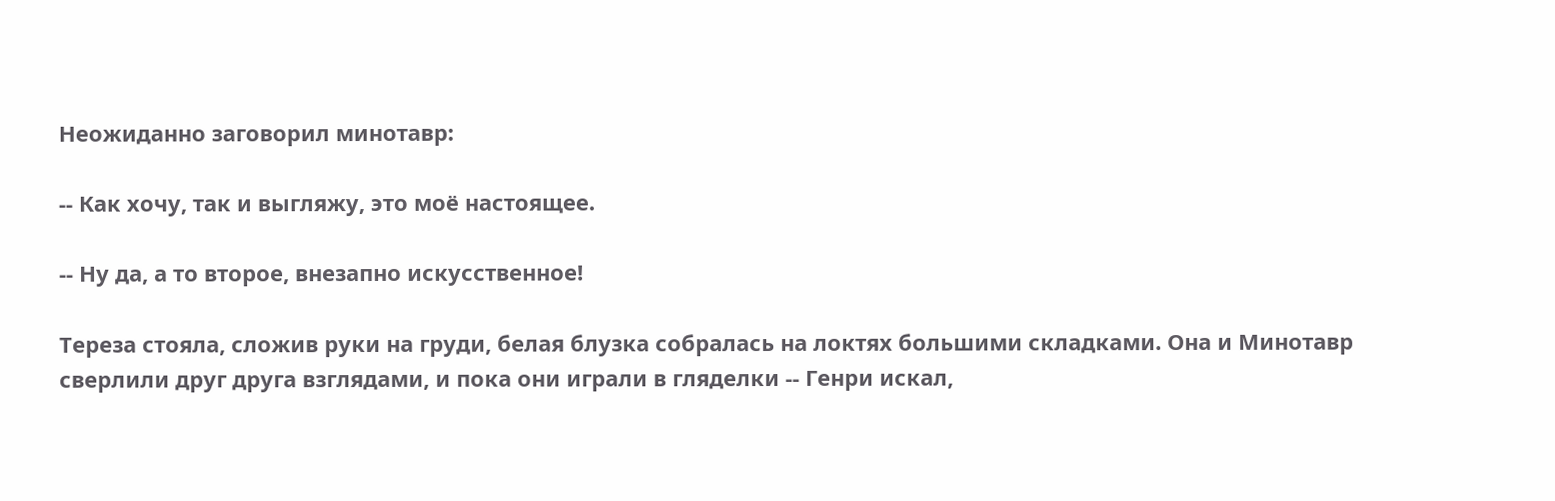Неожиданно заговорил минотавр:

-- Как хочу, так и выгляжу, это моё настоящее.

-- Ну да, а то второе, внезапно искусственное!

Тереза стояла, сложив руки на груди, белая блузка собралась на локтях большими складками. Она и Минотавр сверлили друг друга взглядами, и пока они играли в гляделки -- Генри искал,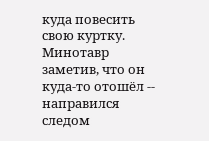куда повесить свою куртку. Минотавр заметив, что он куда-то отошёл -- направился следом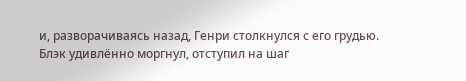и, разворачиваясь назад, Генри столкнулся с его грудью. Блэк удивлённо моргнул, отступил на шаг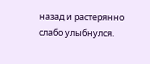назад и растерянно слабо улыбнулся.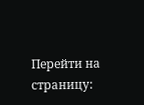Перейти на страницу: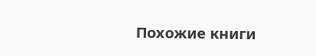Похожие книги